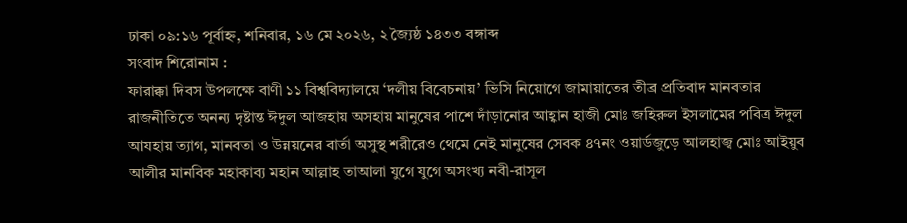ঢাকা ০৯:১৬ পূর্বাহ্ন, শনিবার, ১৬ মে ২০২৬, ২ জ্যৈষ্ঠ ১৪৩৩ বঙ্গাব্দ
সংবাদ শিরোনাম :
ফারাক্কা দিবস উপলক্ষে বাণী ১১ বিশ্ববিদ্যালয়ে ‘দলীয় বিবেচনায়’ ভিসি নিয়োগে জামায়াতের তীব্র প্রতিবাদ মানবতার রাজনীতিতে অনন্য দৃষ্টান্ত ঈদুল আজহায় অসহায় মানুষের পাশে দাঁড়ানোর আহ্বান হাজী মোঃ জহিরুল ইসলামের পবিত্র ঈদুল আযহায় ত্যাগ, মানবতা ও উন্নয়নের বার্তা অসুস্থ শরীরেও থেমে নেই মানুষের সেবক ৪৭নং ওয়ার্ডজুড়ে আলহাজ্ব মোঃ আইয়ুব আলীর মানবিক মহাকাব্য মহান আল্লাহ তাআলা যুগে যুগে অসংখ্য নবী-রাসূল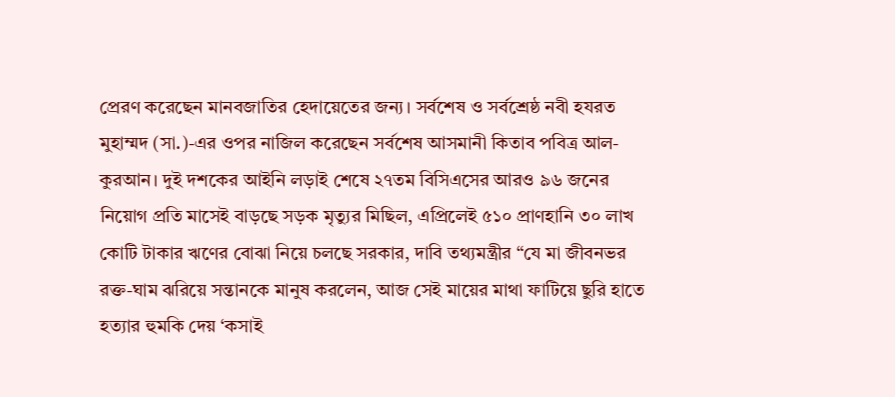প্রেরণ করেছেন মানবজাতির হেদায়েতের জন্য। সর্বশেষ ও সর্বশ্রেষ্ঠ নবী হযরত মুহাম্মদ (সা.)-এর ওপর নাজিল করেছেন সর্বশেষ আসমানী কিতাব পবিত্র আল-কুরআন। দুই দশকের আইনি লড়াই শেষে ২৭তম বিসিএসের আরও ৯৬ জনের নিয়োগ প্রতি মাসেই বাড়ছে সড়ক মৃত্যুর মিছিল, এপ্রিলেই ৫১০ প্রাণহানি ৩০ লাখ কোটি টাকার ঋণের বোঝা নিয়ে চলছে সরকার, দাবি তথ্যমন্ত্রীর “যে মা জীবনভর রক্ত-ঘাম ঝরিয়ে সন্তানকে মানুষ করলেন, আজ সেই মায়ের মাথা ফাটিয়ে ছুরি হাতে হত্যার হুমকি দেয় ‘কসাই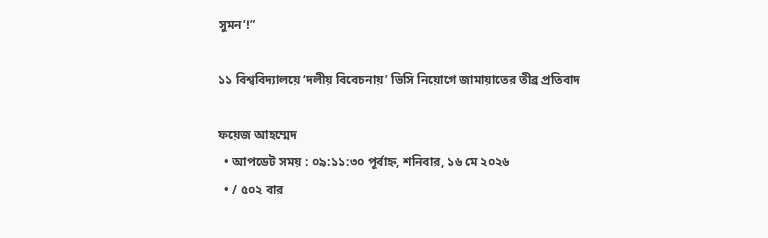সুমন’!”

১১ বিশ্ববিদ্যালয়ে ‘দলীয় বিবেচনায়’ ভিসি নিয়োগে জামায়াতের তীব্র প্রতিবাদ

ফয়েজ আহম্মেদ
  • আপডেট সময় : ০৯:১১:৩০ পূর্বাহ্ন, শনিবার, ১৬ মে ২০২৬
  • / ৫০২ বার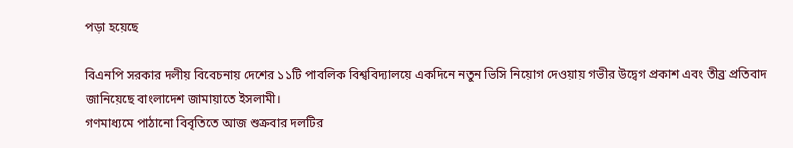পড়া হয়েছে

বিএনপি সরকার দলীয় বিবেচনায় দেশের ১১টি পাবলিক বিশ্ববিদ্যালয়ে একদিনে নতুন ভিসি নিয়োগ দেওয়ায় গভীর উদ্বেগ প্রকাশ এবং তীব্র প্রতিবাদ জানিয়েছে বাংলাদেশ জামায়াতে ইসলামী।
গণমাধ্যমে পাঠানো বিবৃতিতে আজ শুক্রবার দলটির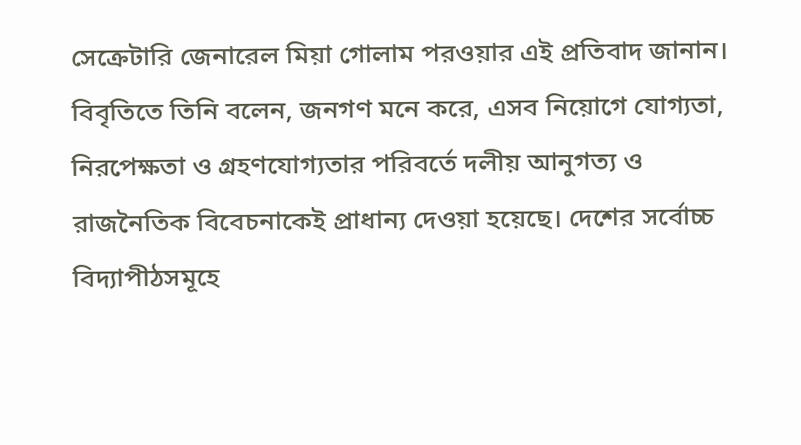সেক্রেটারি জেনারেল মিয়া গোলাম পরওয়ার এই প্রতিবাদ জানান।
বিবৃতিতে তিনি বলেন, জনগণ মনে করে, এসব নিয়োগে যোগ্যতা, নিরপেক্ষতা ও গ্রহণযোগ্যতার পরিবর্তে দলীয় আনুগত্য ও রাজনৈতিক বিবেচনাকেই প্রাধান্য দেওয়া হয়েছে। দেশের সর্বোচ্চ বিদ্যাপীঠসমূহে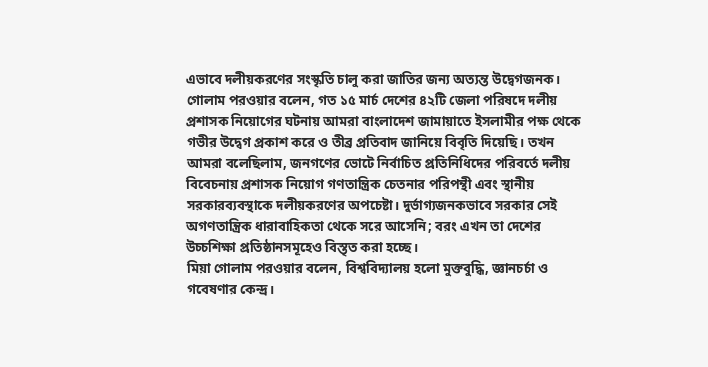এভাবে দলীয়করণের সংস্কৃতি চালু করা জাতির জন্য অত্যন্ত উদ্বেগজনক।
গোলাম পরওয়ার বলেন, গত ১৫ মার্চ দেশের ৪২টি জেলা পরিষদে দলীয় প্রশাসক নিয়োগের ঘটনায় আমরা বাংলাদেশ জামায়াতে ইসলামীর পক্ষ থেকে গভীর উদ্বেগ প্রকাশ করে ও তীব্র প্রতিবাদ জানিয়ে বিবৃতি দিয়েছি। তখন আমরা বলেছিলাম, জনগণের ভোটে নির্বাচিত প্রতিনিধিদের পরিবর্তে দলীয় বিবেচনায় প্রশাসক নিয়োগ গণতান্ত্রিক চেতনার পরিপন্থী এবং স্থানীয় সরকারব্যবস্থাকে দলীয়করণের অপচেষ্টা। দুর্ভাগ্যজনকভাবে সরকার সেই অগণতান্ত্রিক ধারাবাহিকতা থেকে সরে আসেনি; বরং এখন তা দেশের উচ্চশিক্ষা প্রতিষ্ঠানসমূহেও বিস্তৃত করা হচ্ছে।
মিয়া গোলাম পরওয়ার বলেন, বিশ্ববিদ্যালয় হলো মুক্তবুদ্ধি, জ্ঞানচর্চা ও গবেষণার কেন্দ্র।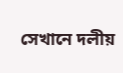সেখানে দলীয়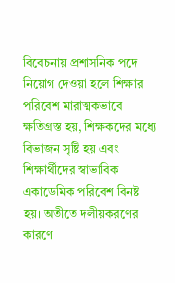বিবেচনায় প্রশাসনিক পদে নিয়োগ দেওয়া হলে শিক্ষার পরিবেশ মারাত্মকভাবে ক্ষতিগ্রস্ত হয়, শিক্ষকদের মধ্যে বিভাজন সৃষ্টি হয় এবং শিক্ষার্থীদের স্বাভাবিক একাডেমিক পরিবেশ বিনষ্ট হয়। অতীতে দলীয়করণের কারণে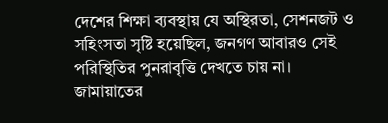দেশের শিক্ষা ব্যবস্থায় যে অস্থিরতা, সেশনজট ও সহিংসতা সৃষ্টি হয়েছিল, জনগণ আবারও সেই পরিস্থিতির পুনরাবৃত্তি দেখতে চায় না।
জামায়াতের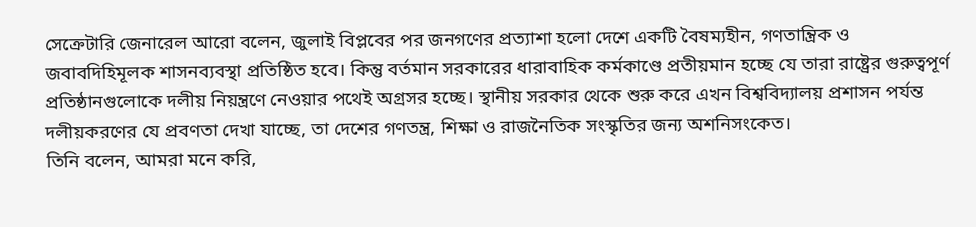সেক্রেটারি জেনারেল আরো বলেন, জুলাই বিপ্লবের পর জনগণের প্রত্যাশা হলো দেশে একটি বৈষম্যহীন, গণতান্ত্রিক ও জবাবদিহিমূলক শাসনব্যবস্থা প্রতিষ্ঠিত হবে। কিন্তু বর্তমান সরকারের ধারাবাহিক কর্মকাণ্ডে প্রতীয়মান হচ্ছে যে তারা রাষ্ট্রের গুরুত্বপূর্ণ প্রতিষ্ঠানগুলোকে দলীয় নিয়ন্ত্রণে নেওয়ার পথেই অগ্রসর হচ্ছে। স্থানীয় সরকার থেকে শুরু করে এখন বিশ্ববিদ্যালয় প্রশাসন পর্যন্ত দলীয়করণের যে প্রবণতা দেখা যাচ্ছে, তা দেশের গণতন্ত্র, শিক্ষা ও রাজনৈতিক সংস্কৃতির জন্য অশনিসংকেত।
তিনি বলেন, আমরা মনে করি,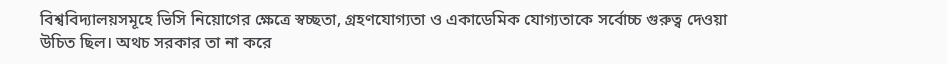বিশ্ববিদ্যালয়সমূহে ভিসি নিয়োগের ক্ষেত্রে স্বচ্ছতা, গ্রহণযোগ্যতা ও একাডেমিক যোগ্যতাকে সর্বোচ্চ গুরুত্ব দেওয়া উচিত ছিল। অথচ সরকার তা না করে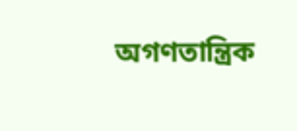অগণতান্ত্রিক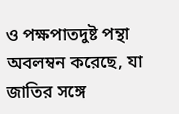ও পক্ষপাতদুষ্ট পন্থা অবলম্বন করেছে, যা জাতির সঙ্গে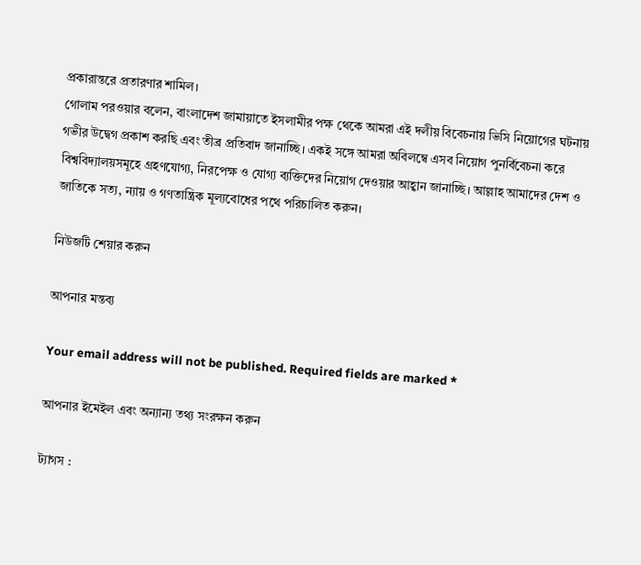প্রকারান্তরে প্রতারণার শামিল।
গোলাম পরওয়ার বলেন, বাংলাদেশ জামায়াতে ইসলামীর পক্ষ থেকে আমরা এই দলীয় বিবেচনায় ভিসি নিয়োগের ঘটনায় গভীর উদ্বেগ প্রকাশ করছি এবং তীব্র প্রতিবাদ জানাচ্ছি। একই সঙ্গে আমরা অবিলম্বে এসব নিয়োগ পুনর্বিবেচনা করে বিশ্ববিদ্যালয়সমূহে গ্রহণযোগ্য, নিরপেক্ষ ও যোগ্য ব্যক্তিদের নিয়োগ দেওয়ার আহ্বান জানাচ্ছি। আল্লাহ আমাদের দেশ ও জাতিকে সত্য, ন্যায় ও গণতান্ত্রিক মূল্যবোধের পথে পরিচালিত করুন।

নিউজটি শেয়ার করুন

আপনার মন্তব্য

Your email address will not be published. Required fields are marked *

আপনার ইমেইল এবং অন্যান্য তথ্য সংরক্ষন করুন

ট্যাগস :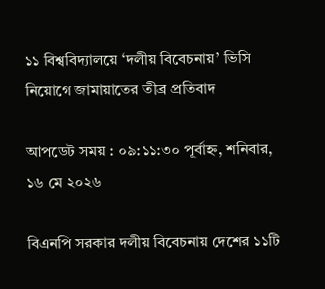১১ বিশ্ববিদ্যালয়ে ‘দলীয় বিবেচনায়’ ভিসি নিয়োগে জামায়াতের তীব্র প্রতিবাদ

আপডেট সময় : ০৯:১১:৩০ পূর্বাহ্ন, শনিবার, ১৬ মে ২০২৬

বিএনপি সরকার দলীয় বিবেচনায় দেশের ১১টি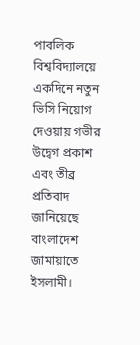পাবলিক বিশ্ববিদ্যালয়ে একদিনে নতুন ভিসি নিয়োগ দেওয়ায় গভীর উদ্বেগ প্রকাশ এবং তীব্র প্রতিবাদ জানিয়েছে বাংলাদেশ জামায়াতে ইসলামী।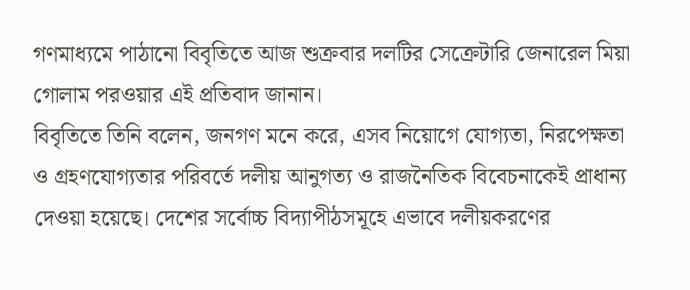গণমাধ্যমে পাঠানো বিবৃতিতে আজ শুক্রবার দলটির সেক্রেটারি জেনারেল মিয়া গোলাম পরওয়ার এই প্রতিবাদ জানান।
বিবৃতিতে তিনি বলেন, জনগণ মনে করে, এসব নিয়োগে যোগ্যতা, নিরপেক্ষতা ও গ্রহণযোগ্যতার পরিবর্তে দলীয় আনুগত্য ও রাজনৈতিক বিবেচনাকেই প্রাধান্য দেওয়া হয়েছে। দেশের সর্বোচ্চ বিদ্যাপীঠসমূহে এভাবে দলীয়করণের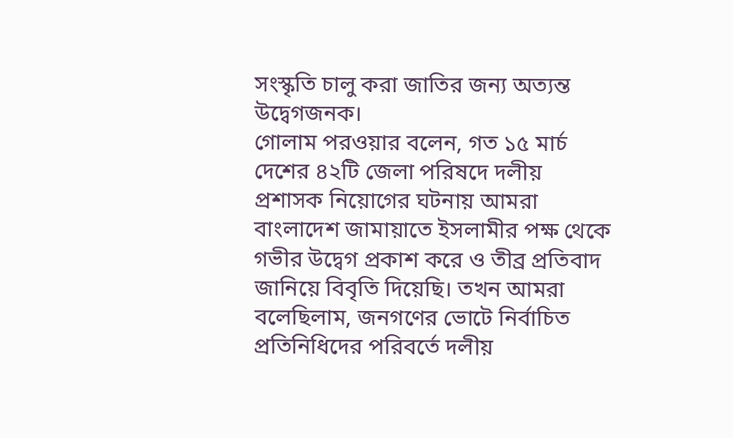সংস্কৃতি চালু করা জাতির জন্য অত্যন্ত উদ্বেগজনক।
গোলাম পরওয়ার বলেন, গত ১৫ মার্চ দেশের ৪২টি জেলা পরিষদে দলীয় প্রশাসক নিয়োগের ঘটনায় আমরা বাংলাদেশ জামায়াতে ইসলামীর পক্ষ থেকে গভীর উদ্বেগ প্রকাশ করে ও তীব্র প্রতিবাদ জানিয়ে বিবৃতি দিয়েছি। তখন আমরা বলেছিলাম, জনগণের ভোটে নির্বাচিত প্রতিনিধিদের পরিবর্তে দলীয়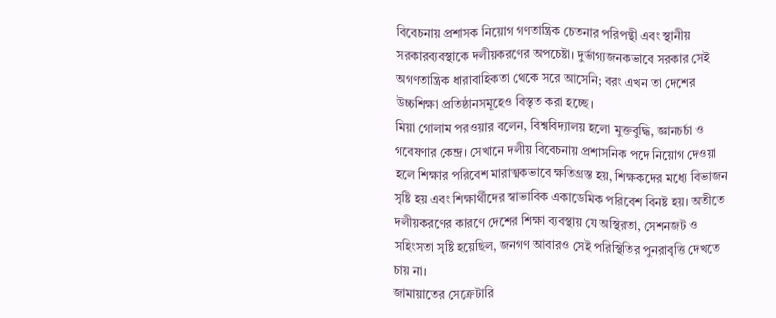বিবেচনায় প্রশাসক নিয়োগ গণতান্ত্রিক চেতনার পরিপন্থী এবং স্থানীয় সরকারব্যবস্থাকে দলীয়করণের অপচেষ্টা। দুর্ভাগ্যজনকভাবে সরকার সেই অগণতান্ত্রিক ধারাবাহিকতা থেকে সরে আসেনি; বরং এখন তা দেশের উচ্চশিক্ষা প্রতিষ্ঠানসমূহেও বিস্তৃত করা হচ্ছে।
মিয়া গোলাম পরওয়ার বলেন, বিশ্ববিদ্যালয় হলো মুক্তবুদ্ধি, জ্ঞানচর্চা ও গবেষণার কেন্দ্র। সেখানে দলীয় বিবেচনায় প্রশাসনিক পদে নিয়োগ দেওয়া হলে শিক্ষার পরিবেশ মারাত্মকভাবে ক্ষতিগ্রস্ত হয়, শিক্ষকদের মধ্যে বিভাজন সৃষ্টি হয় এবং শিক্ষার্থীদের স্বাভাবিক একাডেমিক পরিবেশ বিনষ্ট হয়। অতীতে দলীয়করণের কারণে দেশের শিক্ষা ব্যবস্থায় যে অস্থিরতা, সেশনজট ও সহিংসতা সৃষ্টি হয়েছিল, জনগণ আবারও সেই পরিস্থিতির পুনরাবৃত্তি দেখতে চায় না।
জামায়াতের সেক্রেটারি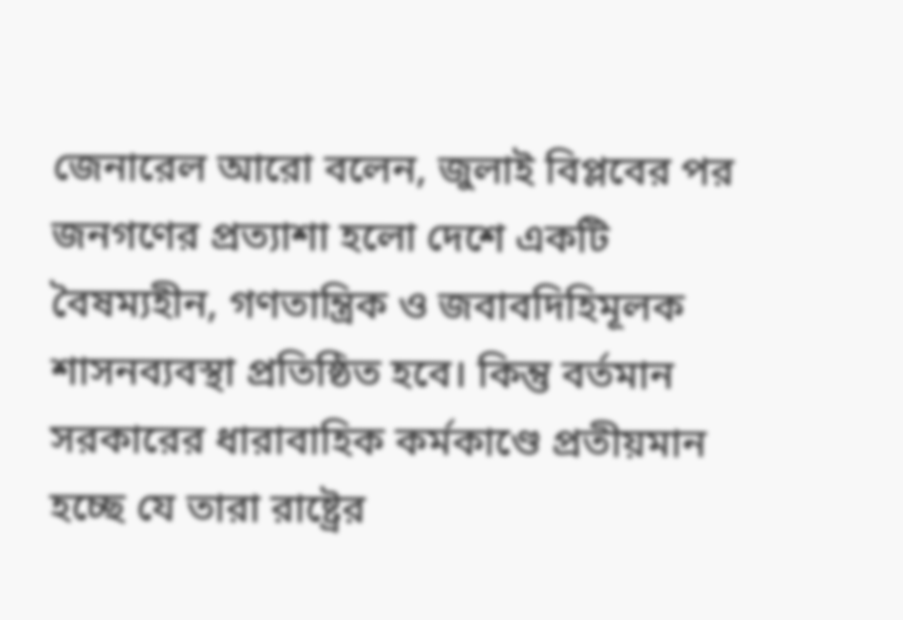জেনারেল আরো বলেন, জুলাই বিপ্লবের পর জনগণের প্রত্যাশা হলো দেশে একটি বৈষম্যহীন, গণতান্ত্রিক ও জবাবদিহিমূলক শাসনব্যবস্থা প্রতিষ্ঠিত হবে। কিন্তু বর্তমান সরকারের ধারাবাহিক কর্মকাণ্ডে প্রতীয়মান হচ্ছে যে তারা রাষ্ট্রের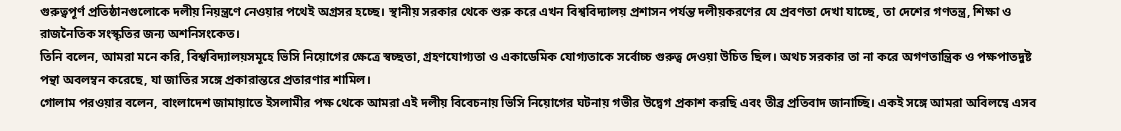গুরুত্বপূর্ণ প্রতিষ্ঠানগুলোকে দলীয় নিয়ন্ত্রণে নেওয়ার পথেই অগ্রসর হচ্ছে। স্থানীয় সরকার থেকে শুরু করে এখন বিশ্ববিদ্যালয় প্রশাসন পর্যন্ত দলীয়করণের যে প্রবণতা দেখা যাচ্ছে, তা দেশের গণতন্ত্র, শিক্ষা ও রাজনৈতিক সংস্কৃতির জন্য অশনিসংকেত।
তিনি বলেন, আমরা মনে করি, বিশ্ববিদ্যালয়সমূহে ভিসি নিয়োগের ক্ষেত্রে স্বচ্ছতা, গ্রহণযোগ্যতা ও একাডেমিক যোগ্যতাকে সর্বোচ্চ গুরুত্ব দেওয়া উচিত ছিল। অথচ সরকার তা না করে অগণতান্ত্রিক ও পক্ষপাতদুষ্ট পন্থা অবলম্বন করেছে, যা জাতির সঙ্গে প্রকারান্তরে প্রতারণার শামিল।
গোলাম পরওয়ার বলেন, বাংলাদেশ জামায়াতে ইসলামীর পক্ষ থেকে আমরা এই দলীয় বিবেচনায় ভিসি নিয়োগের ঘটনায় গভীর উদ্বেগ প্রকাশ করছি এবং তীব্র প্রতিবাদ জানাচ্ছি। একই সঙ্গে আমরা অবিলম্বে এসব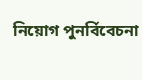নিয়োগ পুনর্বিবেচনা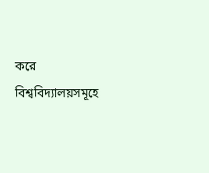করে বিশ্ববিদ্যালয়সমূহে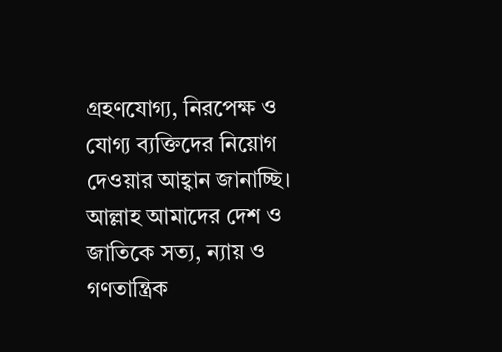গ্রহণযোগ্য, নিরপেক্ষ ও যোগ্য ব্যক্তিদের নিয়োগ দেওয়ার আহ্বান জানাচ্ছি। আল্লাহ আমাদের দেশ ও জাতিকে সত্য, ন্যায় ও গণতান্ত্রিক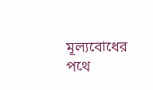মূল্যবোধের পথে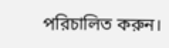পরিচালিত করুন।